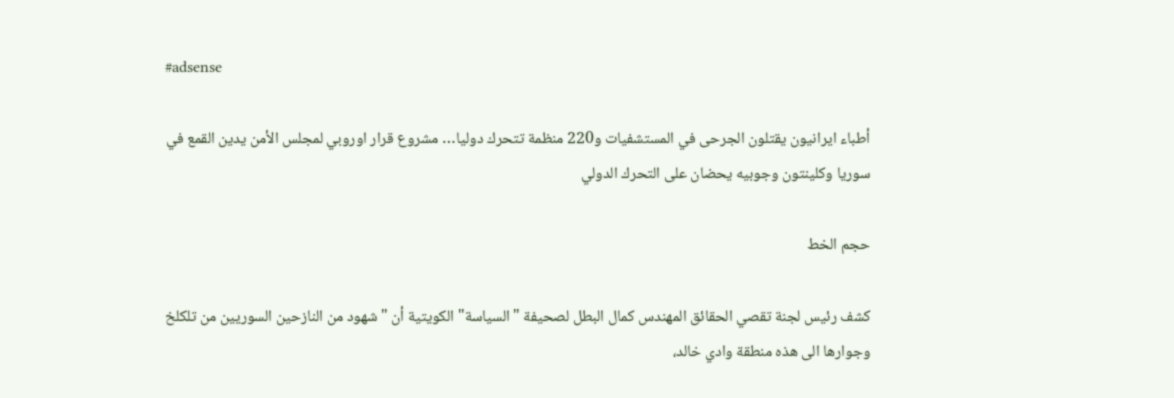#adsense

أطباء ايرانيون يقتلون الجرحى في المستشفيات و220 منظمة تتحرك دوليا… مشروع قرار اوروبي لمجلس الأمن يدين القمع في سوريا وكلينتون وجوبيه يحضان على التحرك الدولي

حجم الخط

كشف رئيس لجنة تقصي الحقائق المهندس كمال البطل لصحيفة "السياسة" الكويتية أن "شهود من النازحين السوريين من تلكلخ وجوارها الى هذه منطقة وادي خالد،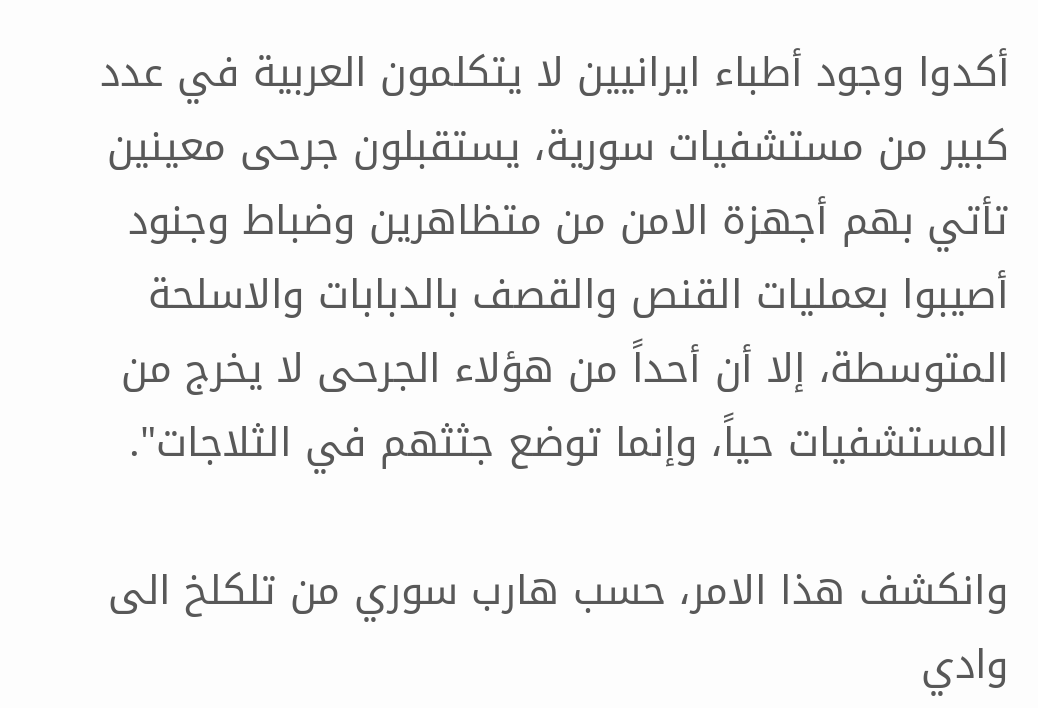أكدوا وجود أطباء ايرانيين لا يتكلمون العربية في عدد كبير من مستشفيات سورية، يستقبلون جرحى معينين تأتي بهم أجهزة الامن من متظاهرين وضباط وجنود أصيبوا بعمليات القنص والقصف بالدبابات والاسلحة المتوسطة، إلا أن أحداً من هؤلاء الجرحى لا يخرج من المستشفيات حياً، وإنما توضع جثثهم في الثلاجات".

وانكشف هذا الامر، حسب هارب سوري من تلكلخ الى وادي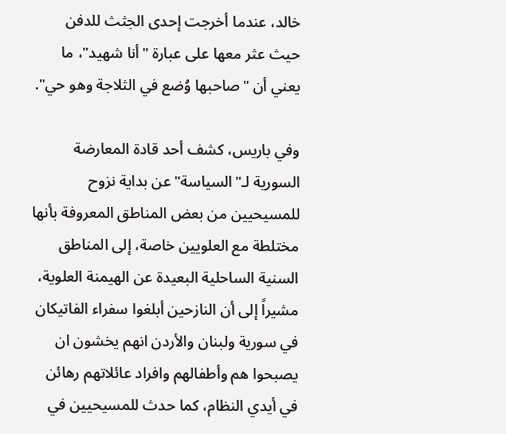خالد، عندما أخرجت إحدى الجثث للدفن حيث عثر معها على عبارة "أنا شهيد"، ما يعني أن "صاحبها وُضع في الثلاجة وهو حي".

وفي باريس، كشف أحد قادة المعارضة السورية لـ"السياسة" عن بداية نزوح للمسيحيين من بعض المناطق المعروفة بأنها مختلطة مع العلويين خاصة، إلى المناطق السنية الساحلية البعيدة عن الهيمنة العلوية، مشيراً إلى أن النازحين أبلغوا سفراء الفاتيكان في سورية ولبنان والأردن انهم يخشون ان يصبحوا هم وأطفالهم وافراد عائلاتهم رهائن في أيدي النظام، كما حدث للمسيحيين في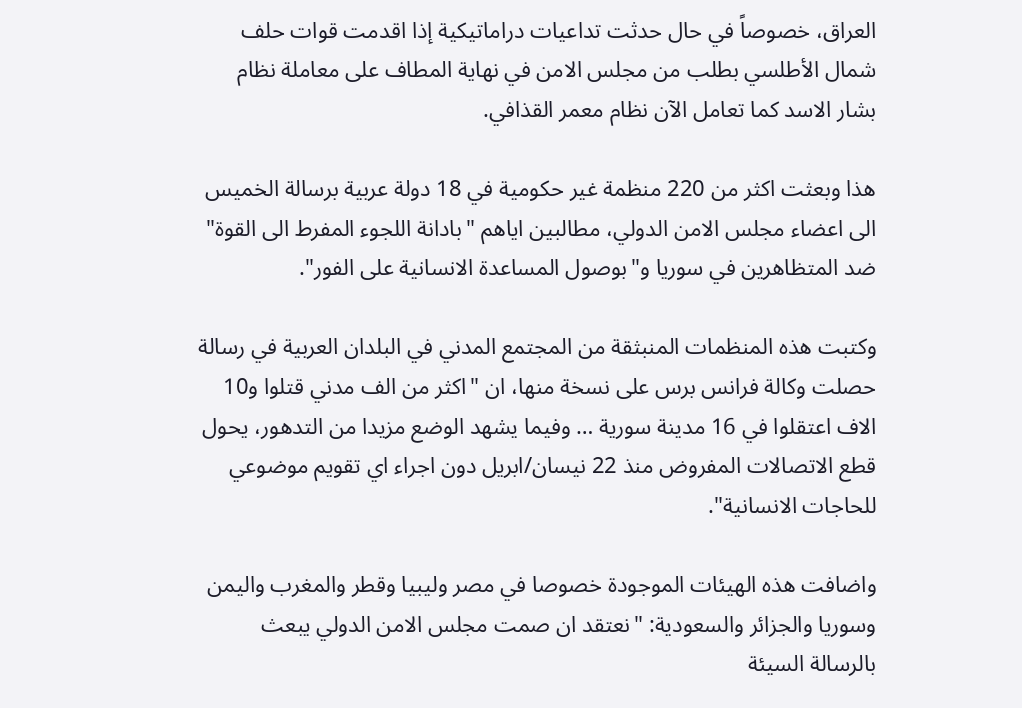العراق، خصوصاً في حال حدثت تداعيات دراماتيكية إذا اقدمت قوات حلف شمال الأطلسي بطلب من مجلس الامن في نهاية المطاف على معاملة نظام بشار الاسد كما تعامل الآن نظام معمر القذافي.

هذا وبعثت اكثر من 220 منظمة غير حكومية في 18 دولة عربية برسالة الخميس الى اعضاء مجلس الامن الدولي، مطالبين اياهم "بادانة اللجوء المفرط الى القوة" ضد المتظاهرين في سوريا و"بوصول المساعدة الانسانية على الفور".

وكتبت هذه المنظمات المنبثقة من المجتمع المدني في البلدان العربية في رسالة حصلت وكالة فرانس برس على نسخة منها، ان "اكثر من الف مدني قتلوا و10 الاف اعتقلوا في 16 مدينة سورية … وفيما يشهد الوضع مزيدا من التدهور، يحول قطع الاتصالات المفروض منذ 22 نيسان/ابريل دون اجراء اي تقويم موضوعي للحاجات الانسانية".

واضافت هذه الهيئات الموجودة خصوصا في مصر وليبيا وقطر والمغرب واليمن وسوريا والجزائر والسعودية: "نعتقد ان صمت مجلس الامن الدولي يبعث بالرسالة السيئة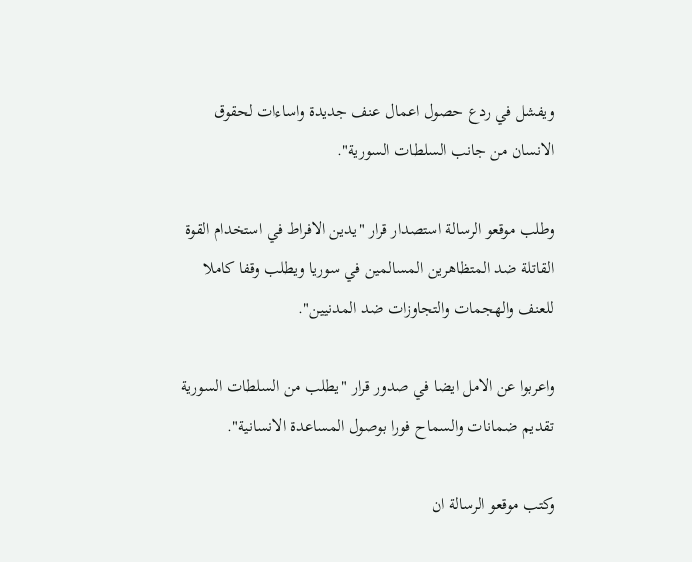ويفشل في ردع حصول اعمال عنف جديدة واساءات لحقوق الانسان من جانب السلطات السورية".

وطلب موقعو الرسالة استصدار قرار "يدين الافراط في استخدام القوة القاتلة ضد المتظاهرين المسالمين في سوريا ويطلب وقفا كاملا للعنف والهجمات والتجاوزات ضد المدنيين".

واعربوا عن الامل ايضا في صدور قرار "يطلب من السلطات السورية تقديم ضمانات والسماح فورا بوصول المساعدة الانسانية".

وكتب موقعو الرسالة ان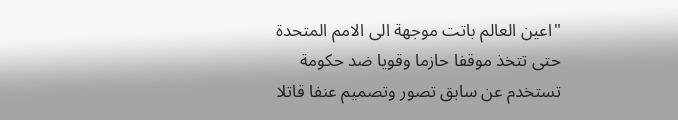"اعين العالم باتت موجهة الى الامم المتحدة حتى تتخذ موقفا حازما وقويا ضد حكومة تستخدم عن سابق تصور وتصميم عنفا قاتلا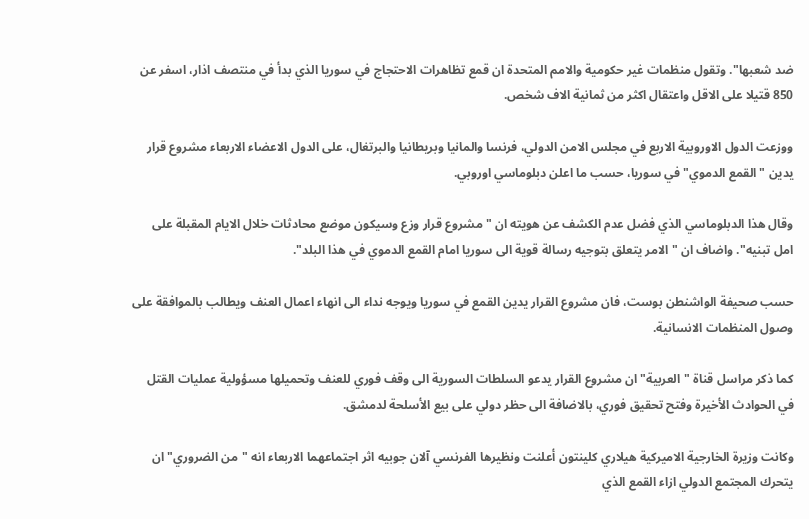ضد شعبها". وتقول منظمات غير حكومية والامم المتحدة ان قمع تظاهرات الاحتجاج في سوريا الذي بدأ في منتصف اذار، اسفر عن 850 قتيلا على الاقل واعتقال اكثر من ثمانية الاف شخص.

ووزعت الدول الاوروبية الاربع في مجلس الامن الدولي، فرنسا والمانيا وبريطانيا والبرتغال، على الدول الاعضاء الاربعاء مشروع قرار يدين "القمع الدموي" في سوريا، حسب ما اعلن دبلوماسي اوروبي.

وقال هذا الدبلوماسي الذي فضل عدم الكشف عن هويته ان "مشروع قرار وزع وسيكون موضع محادثات خلال الايام المقبلة على امل تبنيه". واضاف ان "الامر يتعلق بتوجيه رسالة قوية الى سوريا امام القمع الدموي في هذا البلد".

حسب صحيفة الواشنطن بوست، فان مشروع القرار يدين القمع في سوريا ويوجه نداء الى انهاء اعمال العنف ويطالب بالموافقة على وصول المنظمات الانسانية.

كما ذكر مراسل قناة "العربية" ان مشروع القرار يدعو السلطات السورية الى وقف فوري للعنف وتحميلها مسؤولية عمليات القتل في الحوادث الأخيرة وفتح تحقيق فوري، بالاضافة الى حظر دولي على بيع الأسلحة لدمشق.

وكانت وزيرة الخارجية الاميركية هيلاري كلينتون أعلنت ونظيرها الفرنسي آلان جوبيه اثر اجتماعهما الاربعاء انه "من الضروري" ان يتحرك المجتمع الدولي ازاء القمع الذي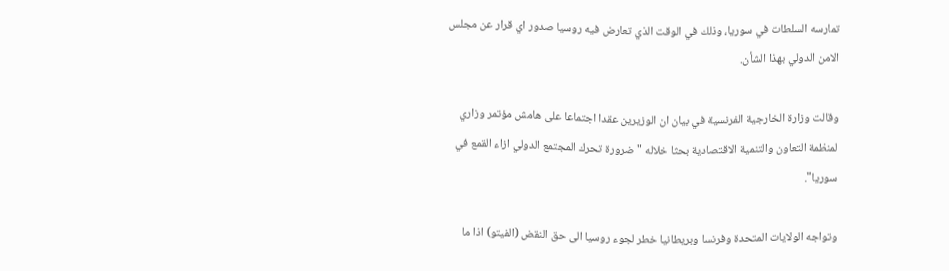تمارسه السلطات في سوريا، وذلك في الوقت الذي تعارض فيه روسيا صدور اي قرار عن مجلس الامن الدولي بهذا الشأن.

وقالت وزارة الخارجية الفرنسية في بيان ان الوزيرين عقدا اجتماعا على هامش مؤتمر وزاري لمنظمة التعاون والتنمية الاقتصادية بحثا خلاله "ضرورة تحرك المجتمع الدولي ازاء القمع في سوريا".

وتواجه الولايات المتحدة وفرنسا وبريطانيا خطر لجوء روسيا الى حق النقض (الفيتو) اذا ما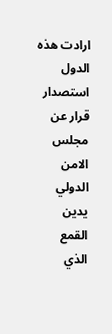ارادت هذه الدول استصدار قرار عن مجلس الامن الدولي يدين القمع الذي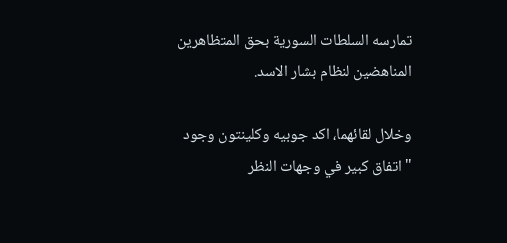تمارسه السلطات السورية بحق المتظاهرين المناهضين لنظام بشار الاسد.

وخلال لقائهما، اكد جوبيه وكلينتون وجود "اتفاق كبير في وجهات النظر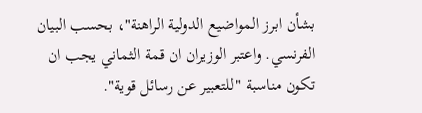بشأن ابرز المواضيع الدولية الراهنة"، بحسب البيان الفرنسي. واعتبر الوزيران ان قمة الثماني يجب ان تكون مناسبة "للتعبير عن رسائل قوية".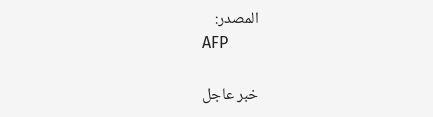المصدر:
AFP

خبر عاجل